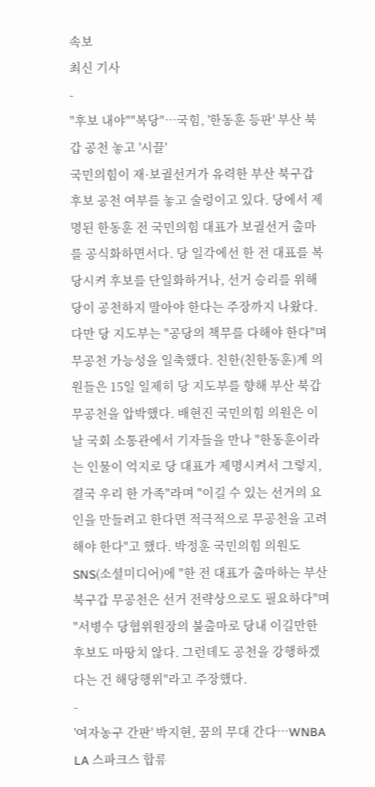속보
최신 기사
-
"후보 내야""복당"…국힘, '한동훈 등판' 부산 북갑 공천 놓고 '시끌'
국민의힘이 재·보궐선거가 유력한 부산 북구갑 후보 공천 여부를 놓고 술렁이고 있다. 당에서 제명된 한동훈 전 국민의힘 대표가 보궐선거 출마를 공식화하면서다. 당 일각에선 한 전 대표를 복당시켜 후보를 단일화하거나, 선거 승리를 위해 당이 공천하지 말아야 한다는 주장까지 나왔다. 다만 당 지도부는 "공당의 책무를 다해야 한다"며 무공천 가능성을 일축했다. 친한(친한동훈)계 의원들은 15일 일제히 당 지도부를 향해 부산 북갑 무공천을 압박했다. 배현진 국민의힘 의원은 이날 국회 소통관에서 기자들을 만나 "한동훈이라는 인물이 억지로 당 대표가 제명시켜서 그렇지, 결국 우리 한 가족"라며 "이길 수 있는 선거의 요인을 만들려고 한다면 적극적으로 무공천을 고려해야 한다"고 했다. 박정훈 국민의힘 의원도 SNS(소셜미디어)에 "한 전 대표가 출마하는 부산 북구갑 무공천은 선거 전략상으로도 필요하다"며 "서병수 당협위원장의 불출마로 당내 이길만한 후보도 마땅치 않다. 그런데도 공천을 강행하겠다는 건 해당행위"라고 주장했다.
-
'여자농구 간판' 박지현, 꿈의 무대 간다…WNBA LA 스파크스 합류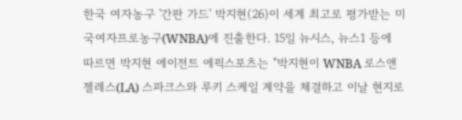한국 여자농구 '간판 가드' 박지현(26)이 세계 최고로 평가받는 미국여자프로농구(WNBA)에 진출한다. 15일 뉴시스, 뉴스1 등에 따르면 박지현 에이전트 에픽스포츠는 "박지현이 WNBA 로스앤젤레스(LA) 스파크스와 루키 스케일 계약을 체결하고 이날 현지로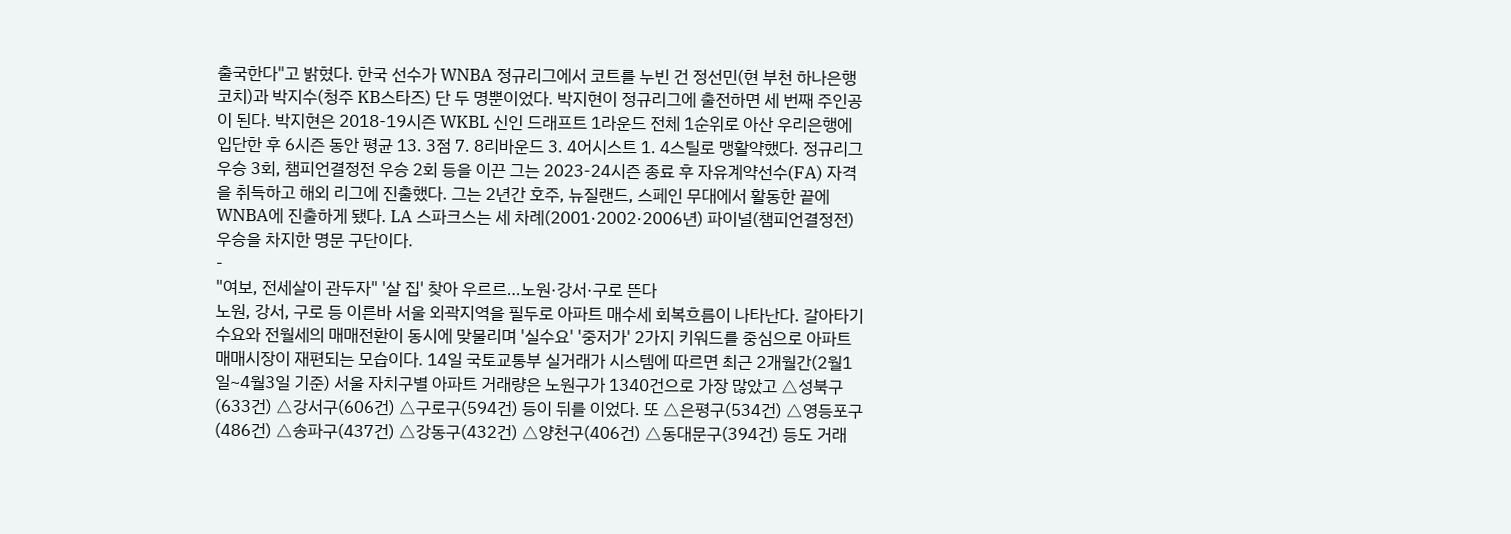출국한다"고 밝혔다. 한국 선수가 WNBA 정규리그에서 코트를 누빈 건 정선민(현 부천 하나은행 코치)과 박지수(청주 KB스타즈) 단 두 명뿐이었다. 박지현이 정규리그에 출전하면 세 번째 주인공이 된다. 박지현은 2018-19시즌 WKBL 신인 드래프트 1라운드 전체 1순위로 아산 우리은행에 입단한 후 6시즌 동안 평균 13. 3점 7. 8리바운드 3. 4어시스트 1. 4스틸로 맹활약했다. 정규리그 우승 3회, 챔피언결정전 우승 2회 등을 이끈 그는 2023-24시즌 종료 후 자유계약선수(FA) 자격을 취득하고 해외 리그에 진출했다. 그는 2년간 호주, 뉴질랜드, 스페인 무대에서 활동한 끝에 WNBA에 진출하게 됐다. LA 스파크스는 세 차례(2001·2002·2006년) 파이널(챔피언결정전) 우승을 차지한 명문 구단이다.
-
"여보, 전세살이 관두자" '살 집' 찾아 우르르…노원·강서·구로 뜬다
노원, 강서, 구로 등 이른바 서울 외곽지역을 필두로 아파트 매수세 회복흐름이 나타난다. 갈아타기 수요와 전월세의 매매전환이 동시에 맞물리며 '실수요' '중저가' 2가지 키워드를 중심으로 아파트 매매시장이 재편되는 모습이다. 14일 국토교통부 실거래가 시스템에 따르면 최근 2개월간(2월1일~4월3일 기준) 서울 자치구별 아파트 거래량은 노원구가 1340건으로 가장 많았고 △성북구(633건) △강서구(606건) △구로구(594건) 등이 뒤를 이었다. 또 △은평구(534건) △영등포구(486건) △송파구(437건) △강동구(432건) △양천구(406건) △동대문구(394건) 등도 거래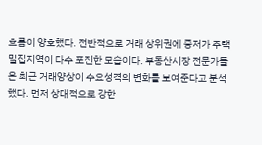흐름이 양호했다. 전반적으로 거래 상위권에 중저가 주택밀집지역이 다수 포진한 모습이다. 부동산시장 전문가들은 최근 거래양상이 수요성격의 변화를 보여준다고 분석했다. 먼저 상대적으로 강한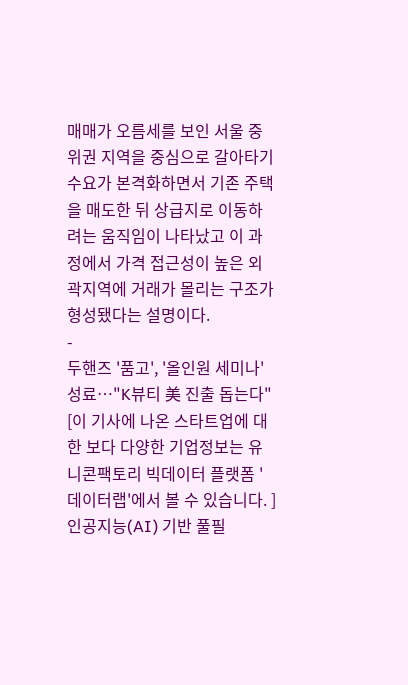매매가 오름세를 보인 서울 중위권 지역을 중심으로 갈아타기 수요가 본격화하면서 기존 주택을 매도한 뒤 상급지로 이동하려는 움직임이 나타났고 이 과정에서 가격 접근성이 높은 외곽지역에 거래가 몰리는 구조가 형성됐다는 설명이다.
-
두핸즈 '품고', '올인원 세미나' 성료…"K뷰티 美 진출 돕는다"
[이 기사에 나온 스타트업에 대한 보다 다양한 기업정보는 유니콘팩토리 빅데이터 플랫폼 '데이터랩'에서 볼 수 있습니다. ] 인공지능(AI) 기반 풀필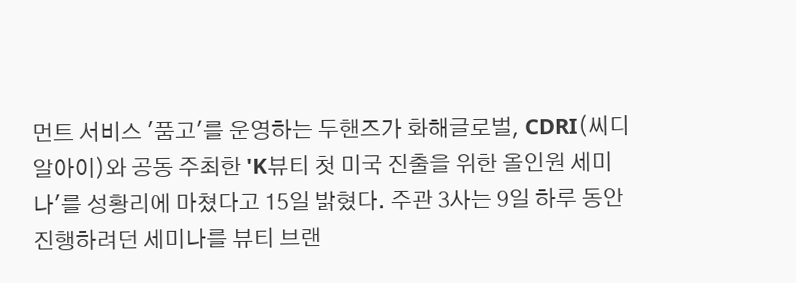먼트 서비스 '품고'를 운영하는 두핸즈가 화해글로벌, CDRI(씨디알아이)와 공동 주최한 'K뷰티 첫 미국 진출을 위한 올인원 세미나'를 성황리에 마쳤다고 15일 밝혔다. 주관 3사는 9일 하루 동안 진행하려던 세미나를 뷰티 브랜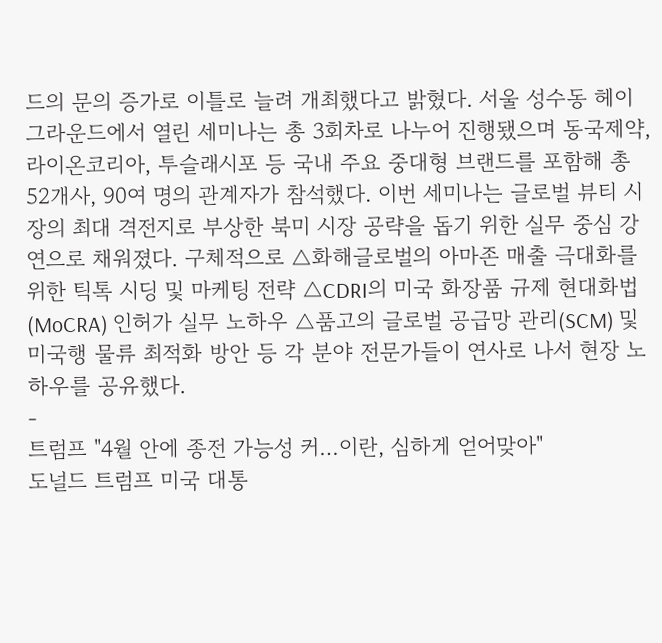드의 문의 증가로 이틀로 늘려 개최했다고 밝혔다. 서울 성수동 헤이그라운드에서 열린 세미나는 총 3회차로 나누어 진행됐으며 동국제약, 라이온코리아, 투슬래시포 등 국내 주요 중대형 브랜드를 포함해 총 52개사, 90여 명의 관계자가 참석했다. 이번 세미나는 글로벌 뷰티 시장의 최대 격전지로 부상한 북미 시장 공략을 돕기 위한 실무 중심 강연으로 채워졌다. 구체적으로 △화해글로벌의 아마존 매출 극대화를 위한 틱톡 시딩 및 마케팅 전략 △CDRI의 미국 화장품 규제 현대화법(MoCRA) 인허가 실무 노하우 △품고의 글로벌 공급망 관리(SCM) 및 미국행 물류 최적화 방안 등 각 분야 전문가들이 연사로 나서 현장 노하우를 공유했다.
-
트럼프 "4월 안에 종전 가능성 커…이란, 심하게 얻어맞아"
도널드 트럼프 미국 대통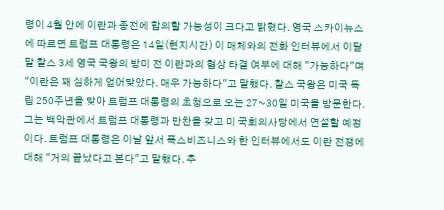령이 4월 안에 이란과 종전에 합의할 가능성이 크다고 밝혔다. 영국 스카이뉴스에 따르면 트럼프 대통령은 14일(현지시간) 이 매체와의 전화 인터뷰에서 이달 말 찰스 3세 영국 국왕의 방미 전 이란과의 협상 타결 여부에 대해 "가능하다"며 "이란은 꽤 심하게 얻어맞았다. 매우 가능하다"고 말했다. 찰스 국왕은 미국 독립 250주년을 맞아 트럼프 대통령의 초청으로 오는 27~30일 미국을 방문한다. 그는 백악관에서 트럼프 대통령과 만찬을 갖고 미 국회의사당에서 연설할 예정이다. 트럼프 대통령은 이날 앞서 폭스비즈니스와 한 인터뷰에서도 이란 전쟁에 대해 "거의 끝났다고 본다"고 말했다. 추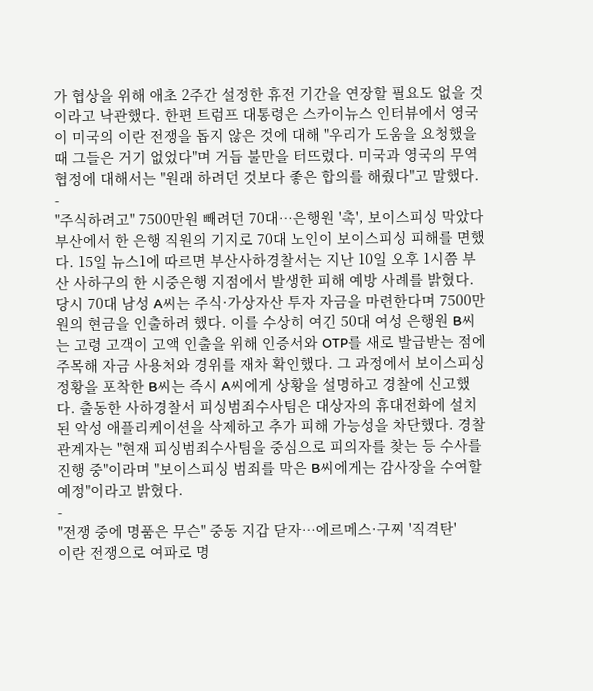가 협상을 위해 애초 2주간 설정한 휴전 기간을 연장할 필요도 없을 것이라고 낙관했다. 한편 트럼프 대통령은 스카이뉴스 인터뷰에서 영국이 미국의 이란 전쟁을 돕지 않은 것에 대해 "우리가 도움을 요청했을 때 그들은 거기 없었다"며 거듭 불만을 터뜨렸다. 미국과 영국의 무역 협정에 대해서는 "원래 하려던 것보다 좋은 합의를 해줬다"고 말했다.
-
"주식하려고" 7500만원 빼려던 70대…은행원 '촉', 보이스피싱 막았다
부산에서 한 은행 직원의 기지로 70대 노인이 보이스피싱 피해를 면했다. 15일 뉴스1에 따르면 부산사하경찰서는 지난 10일 오후 1시쯤 부산 사하구의 한 시중은행 지점에서 발생한 피해 예방 사례를 밝혔다. 당시 70대 남성 A씨는 주식·가상자산 투자 자금을 마련한다며 7500만원의 현금을 인출하려 했다. 이를 수상히 여긴 50대 여성 은행원 B씨는 고령 고객이 고액 인출을 위해 인증서와 OTP를 새로 발급받는 점에 주목해 자금 사용처와 경위를 재차 확인했다. 그 과정에서 보이스피싱 정황을 포착한 B씨는 즉시 A씨에게 상황을 설명하고 경찰에 신고했다. 출동한 사하경찰서 피싱범죄수사팀은 대상자의 휴대전화에 설치된 악성 애플리케이션을 삭제하고 추가 피해 가능성을 차단했다. 경찰 관계자는 "현재 피싱범죄수사팀을 중심으로 피의자를 찾는 등 수사를 진행 중"이라며 "보이스피싱 범죄를 막은 B씨에게는 감사장을 수여할 예정"이라고 밝혔다.
-
"전쟁 중에 명품은 무슨" 중동 지갑 닫자…에르메스·구찌 '직격탄'
이란 전쟁으로 여파로 명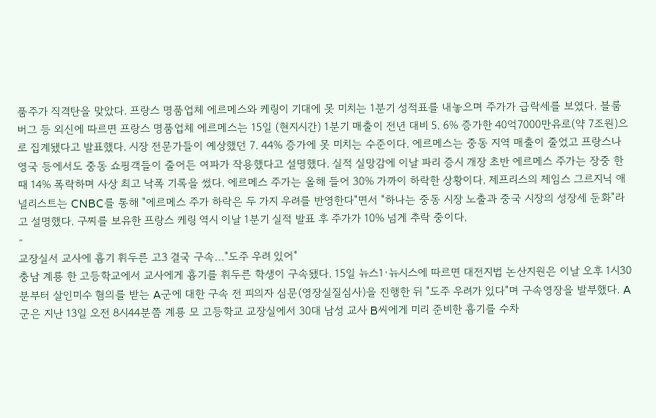품주가 직격탄을 맞았다. 프랑스 명품업체 에르메스와 케링이 기대에 못 미치는 1분기 성적표를 내놓으며 주가가 급락세를 보였다. 블룸버그 등 외신에 따르면 프랑스 명품업체 에르메스는 15일 (현지시간) 1분기 매출이 전년 대비 5. 6% 증가한 40억7000만유로(약 7조원)으로 집계됐다고 발표했다. 시장 전문가들이 예상했던 7. 44% 증가에 못 미치는 수준이다. 에르메스는 중동 지역 매출이 줄었고 프랑스나 영국 등에서도 중동 쇼핑객들이 줄어든 여파가 작용했다고 설명했다. 실적 실망감에 이날 파리 증시 개장 초반 에르메스 주가는 장중 한때 14% 폭락하며 사상 최고 낙폭 기록을 썼다. 에르메스 주가는 올해 들어 30% 가까이 하락한 상황이다. 제프리스의 제임스 그르지닉 애널리스트는 CNBC를 통해 "에르메스 주가 하락은 두 가지 우려를 반영한다"면서 "하나는 중동 시장 노출과 중국 시장의 성장세 둔화"라고 설명했다. 구찌를 보유한 프랑스 케링 역시 이날 1분기 실적 발표 후 주가가 10% 넘게 추락 중이다.
-
교장실서 교사에 흉기 휘두른 고3 결국 구속…"도주 우려 있어"
충남 계룡 한 고등학교에서 교사에게 흉기를 휘두른 학생이 구속됐다. 15일 뉴스1·뉴시스에 따르면 대전지법 논산지원은 이날 오후 1시30분부터 살인미수 혐의를 받는 A군에 대한 구속 전 피의자 심문(영장실질심사)을 진행한 뒤 "도주 우려가 있다"며 구속영장을 발부했다. A군은 지난 13일 오전 8시44분쯤 계룡 모 고등학교 교장실에서 30대 남성 교사 B씨에게 미리 준비한 흉기를 수차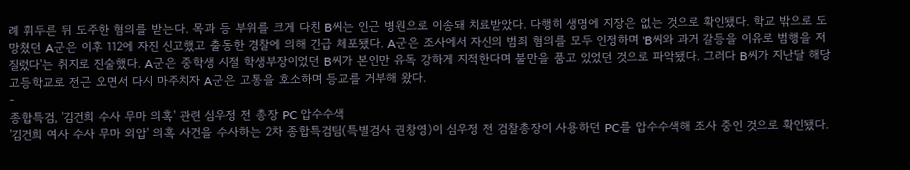례 휘두른 뒤 도주한 혐의를 받는다. 목과 등 부위를 크게 다친 B씨는 인근 병원으로 이송돼 치료받았다. 다행히 생명에 지장은 없는 것으로 확인됐다. 학교 밖으로 도망쳤던 A군은 이후 112에 자진 신고했고 출동한 경찰에 의해 긴급 체포됐다. A군은 조사에서 자신의 범죄 혐의를 모두 인정하며 'B씨와 과거 갈등을 이유로 범행을 저질렀다'는 취지로 진술했다. A군은 중학생 시절 학생부장이었던 B씨가 본인만 유독 강하게 지적한다며 불만을 품고 있었던 것으로 파악됐다. 그러다 B씨가 지난달 해당 고등학교로 전근 오면서 다시 마주치자 A군은 고통을 호소하며 등교를 거부해 왔다.
-
종합특검, '김건희 수사 무마 의혹' 관련 심우정 전 총장 PC 압수수색
'김건희 여사 수사 무마 외압' 의혹 사건을 수사하는 2차 종합특검팀(특별검사 권창영)이 심우정 전 검찰총장이 사용하던 PC를 압수수색해 조사 중인 것으로 확인됐다.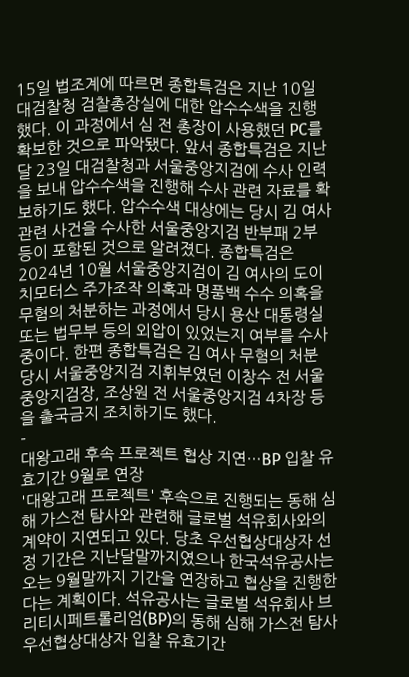15일 법조계에 따르면 종합특검은 지난 10일 대검찰청 검찰총장실에 대한 압수수색을 진행했다. 이 과정에서 심 전 총장이 사용했던 PC를 확보한 것으로 파악됐다. 앞서 종합특검은 지난달 23일 대검찰청과 서울중앙지검에 수사 인력을 보내 압수수색을 진행해 수사 관련 자료를 확보하기도 했다. 압수수색 대상에는 당시 김 여사 관련 사건을 수사한 서울중앙지검 반부패 2부 등이 포함된 것으로 알려졌다. 종합특검은 2024년 10월 서울중앙지검이 김 여사의 도이치모터스 주가조작 의혹과 명품백 수수 의혹을 무혐의 처분하는 과정에서 당시 용산 대통령실 또는 법무부 등의 외압이 있었는지 여부를 수사 중이다. 한편 종합특검은 김 여사 무혐의 처분 당시 서울중앙지검 지휘부였던 이창수 전 서울중앙지검장, 조상원 전 서울중앙지검 4차장 등을 출국금지 조치하기도 했다.
-
대왕고래 후속 프로젝트 협상 지연…BP 입찰 유효기간 9월로 연장
'대왕고래 프로젝트' 후속으로 진행되는 동해 심해 가스전 탐사와 관련해 글로벌 석유회사와의 계약이 지연되고 있다. 당초 우선협상대상자 선정 기간은 지난달말까지였으나 한국석유공사는 오는 9월말까지 기간을 연장하고 협상을 진행한다는 계획이다. 석유공사는 글로벌 석유회사 브리티시페트롤리엄(BP)의 동해 심해 가스전 탐사 우선협상대상자 입찰 유효기간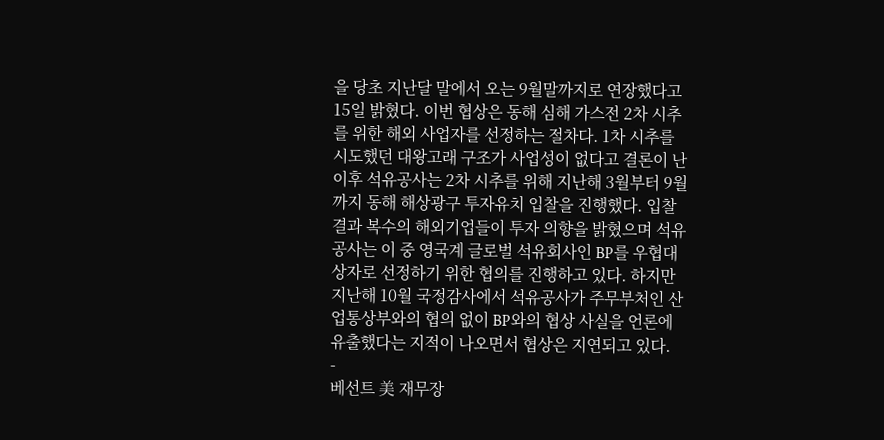을 당초 지난달 말에서 오는 9월말까지로 연장했다고 15일 밝혔다. 이번 협상은 동해 심해 가스전 2차 시추를 위한 해외 사업자를 선정하는 절차다. 1차 시추를 시도했던 대왕고래 구조가 사업성이 없다고 결론이 난 이후 석유공사는 2차 시추를 위해 지난해 3월부터 9월까지 동해 해상광구 투자유치 입찰을 진행했다. 입찰 결과 복수의 해외기업들이 투자 의향을 밝혔으며 석유공사는 이 중 영국계 글로벌 석유회사인 BP를 우협대상자로 선정하기 위한 협의를 진행하고 있다. 하지만 지난해 10월 국정감사에서 석유공사가 주무부처인 산업통상부와의 협의 없이 BP와의 협상 사실을 언론에 유출했다는 지적이 나오면서 협상은 지연되고 있다.
-
베선트 美 재무장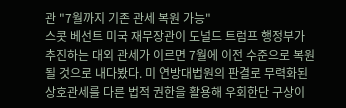관 "7월까지 기존 관세 복원 가능"
스콧 베선트 미국 재무장관이 도널드 트럼프 행정부가 추진하는 대외 관세가 이르면 7월에 이전 수준으로 복원될 것으로 내다봤다. 미 연방대법원의 판결로 무력화된 상호관세를 다른 법적 권한을 활용해 우회한단 구상이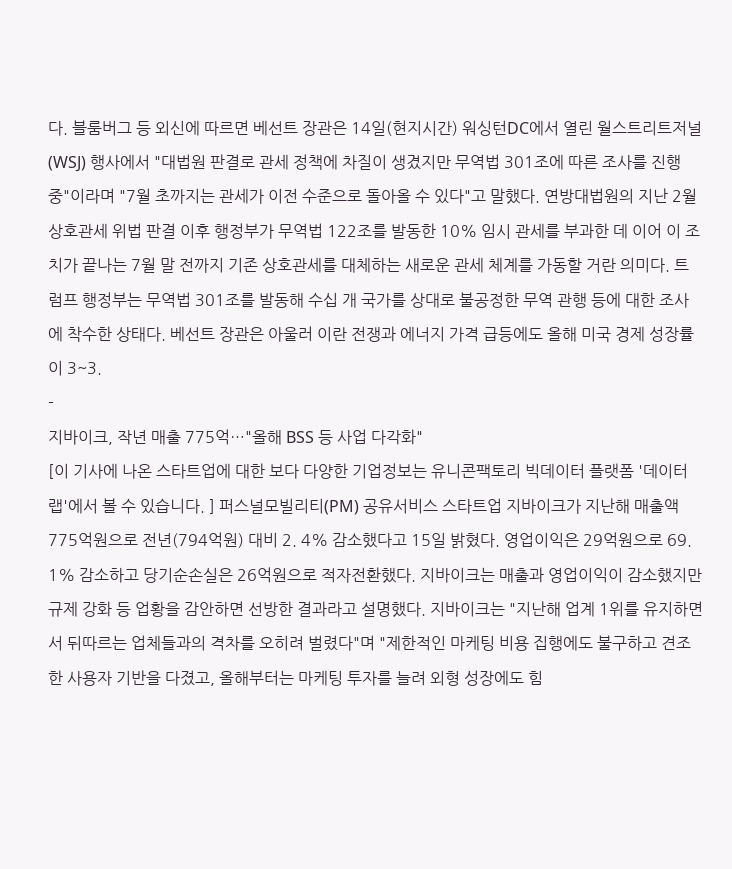다. 블룸버그 등 외신에 따르면 베선트 장관은 14일(현지시간) 워싱턴DC에서 열린 월스트리트저널(WSJ) 행사에서 "대법원 판결로 관세 정책에 차질이 생겼지만 무역법 301조에 따른 조사를 진행 중"이라며 "7월 초까지는 관세가 이전 수준으로 돌아올 수 있다"고 말했다. 연방대법원의 지난 2월 상호관세 위법 판결 이후 행정부가 무역법 122조를 발동한 10% 임시 관세를 부과한 데 이어 이 조치가 끝나는 7월 말 전까지 기존 상호관세를 대체하는 새로운 관세 체계를 가동할 거란 의미다. 트럼프 행정부는 무역법 301조를 발동해 수십 개 국가를 상대로 불공정한 무역 관행 등에 대한 조사에 착수한 상태다. 베선트 장관은 아울러 이란 전쟁과 에너지 가격 급등에도 올해 미국 경제 성장률이 3~3.
-
지바이크, 작년 매출 775억…"올해 BSS 등 사업 다각화"
[이 기사에 나온 스타트업에 대한 보다 다양한 기업정보는 유니콘팩토리 빅데이터 플랫폼 '데이터랩'에서 볼 수 있습니다. ] 퍼스널모빌리티(PM) 공유서비스 스타트업 지바이크가 지난해 매출액 775억원으로 전년(794억원) 대비 2. 4% 감소했다고 15일 밝혔다. 영업이익은 29억원으로 69. 1% 감소하고 당기순손실은 26억원으로 적자전환했다. 지바이크는 매출과 영업이익이 감소했지만 규제 강화 등 업황을 감안하면 선방한 결과라고 설명했다. 지바이크는 "지난해 업계 1위를 유지하면서 뒤따르는 업체들과의 격차를 오히려 벌렸다"며 "제한적인 마케팅 비용 집행에도 불구하고 견조한 사용자 기반을 다졌고, 올해부터는 마케팅 투자를 늘려 외형 성장에도 힘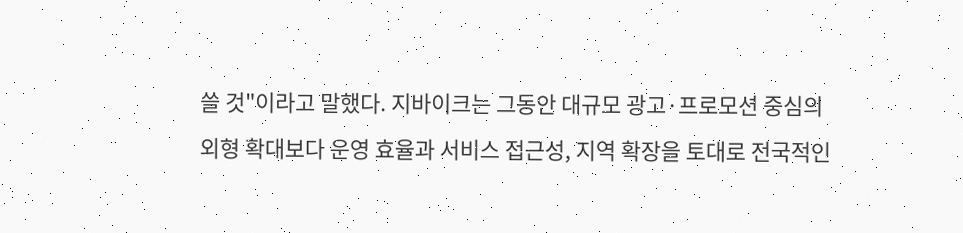쓸 것"이라고 말했다. 지바이크는 그동안 대규모 광고·프로모션 중심의 외형 확대보다 운영 효율과 서비스 접근성, 지역 확장을 토대로 전국적인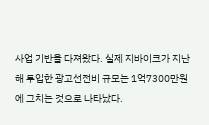사업 기반을 다져왔다. 실제 지바이크가 지난해 투입한 광고선전비 규모는 1억7300만원에 그치는 것으로 나타났다.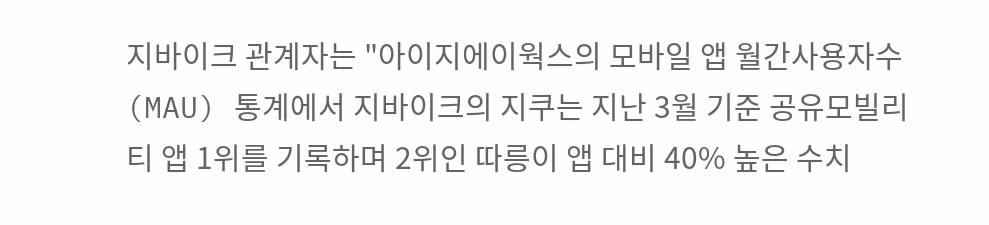지바이크 관계자는 "아이지에이웍스의 모바일 앱 월간사용자수(MAU) 통계에서 지바이크의 지쿠는 지난 3월 기준 공유모빌리티 앱 1위를 기록하며 2위인 따릉이 앱 대비 40% 높은 수치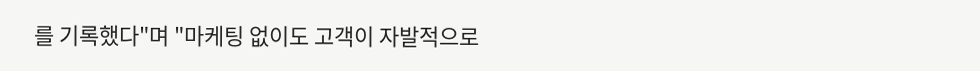를 기록했다"며 "마케팅 없이도 고객이 자발적으로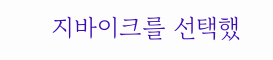지바이크를 선택했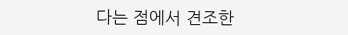다는 점에서 견조한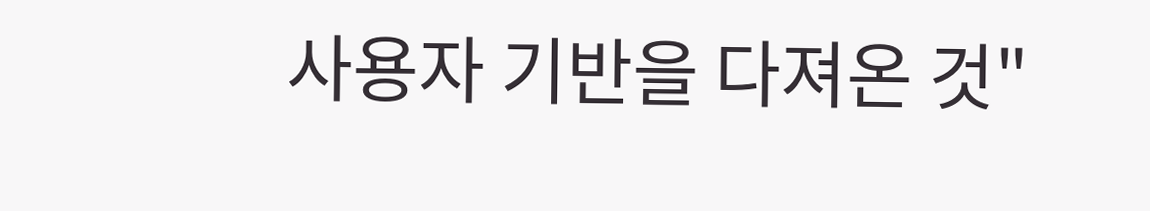사용자 기반을 다져온 것"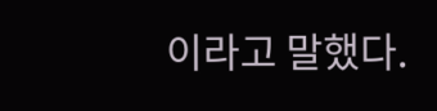이라고 말했다.